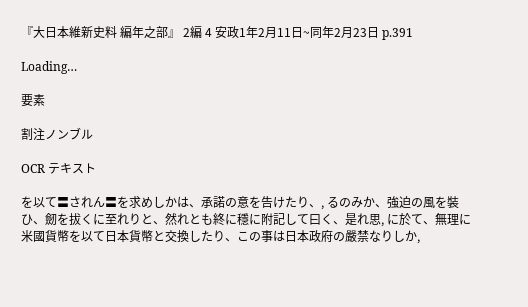『大日本維新史料 編年之部』 2編 4 安政1年2月11日~同年2月23日 p.391

Loading…

要素

割注ノンブル

OCR テキスト

を以て〓されん〓を求めしかは、承諾の意を告けたり、, るのみか、強迫の風を裝ひ、劒を拔くに至れりと、然れとも終に穩に附記して曰く、是れ思, に於て、無理に米國貨幣を以て日本貨幣と交換したり、この事は日本政府の嚴禁なりしか,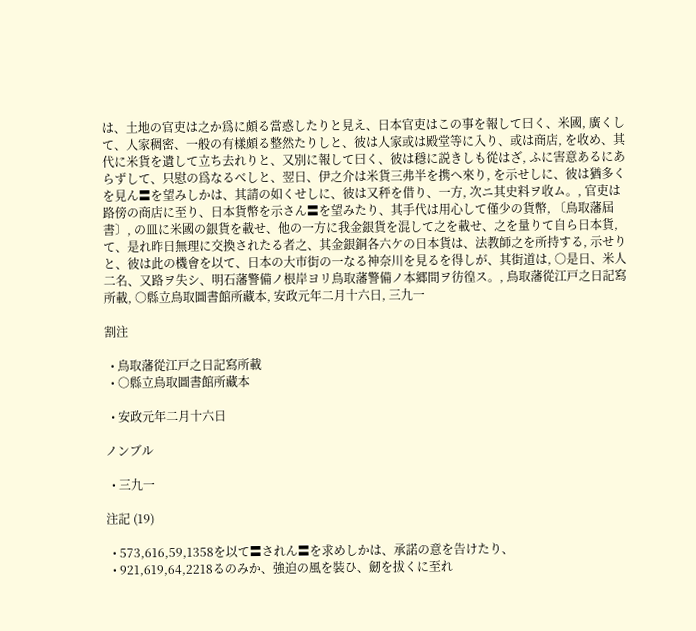は、土地の官吏は之か爲に頗る當惑したりと見え、日本官吏はこの事を報して曰く、米國, 廣くして、人家稠密、一般の有樣頗る整然たりしと、彼は人家或は殿堂等に入り、或は商店, を收め、其代に米貨を遺して立ち去れりと、又別に報して曰く、彼は穩に説きしも從はざ, ふに害意あるにあらずして、只慰の爲なるべしと、翌日、伊之介は米貨三弗半を携へ來り, を示せしに、彼は猶多くを見ん〓を望みしかは、其請の如くせしに、彼は又秤を借り、一方, 次ニ其史料ヲ收ム。, 官吏は路傍の商店に至り、日本貨幣を示さん〓を望みたり、其手代は用心して僅少の貨幣, 〔鳥取藩屆書〕, の皿に米國の銀貨を載せ、他の一方に我金銀貨を混して之を載せ、之を量りて自ら日本貨, て、是れ昨日無理に交換されたる者之、其金銀銅各六ケの日本貨は、法教師之を所持する, 示せりと、彼は此の機會を以て、日本の大市街の一なる神奈川を見るを得しが、其街道は, ○是日、米人二名、又路ヲ失シ、明石藩警備ノ根岸ヨリ鳥取藩警備ノ本郷間ヲ彷徨ス。, 鳥取藩從江戸之日記寫所載, ○縣立鳥取圖書館所藏本, 安政元年二月十六日, 三九一

割注

  • 鳥取藩從江戸之日記寫所載
  • ○縣立鳥取圖書館所藏本

  • 安政元年二月十六日

ノンブル

  • 三九一

注記 (19)

  • 573,616,59,1358を以て〓されん〓を求めしかは、承諾の意を告けたり、
  • 921,619,64,2218るのみか、強迫の風を裝ひ、劒を拔くに至れ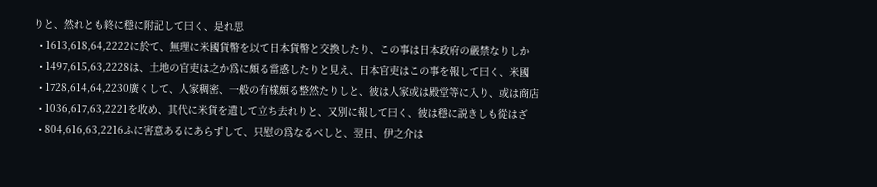りと、然れとも終に穩に附記して曰く、是れ思
  • 1613,618,64,2222に於て、無理に米國貨幣を以て日本貨幣と交換したり、この事は日本政府の嚴禁なりしか
  • 1497,615,63,2228は、土地の官吏は之か爲に頗る當惑したりと見え、日本官吏はこの事を報して曰く、米國
  • 1728,614,64,2230廣くして、人家稠密、一般の有樣頗る整然たりしと、彼は人家或は殿堂等に入り、或は商店
  • 1036,617,63,2221を收め、其代に米貨を遺して立ち去れりと、又別に報して曰く、彼は穩に説きしも從はざ
  • 804,616,63,2216ふに害意あるにあらずして、只慰の爲なるべしと、翌日、伊之介は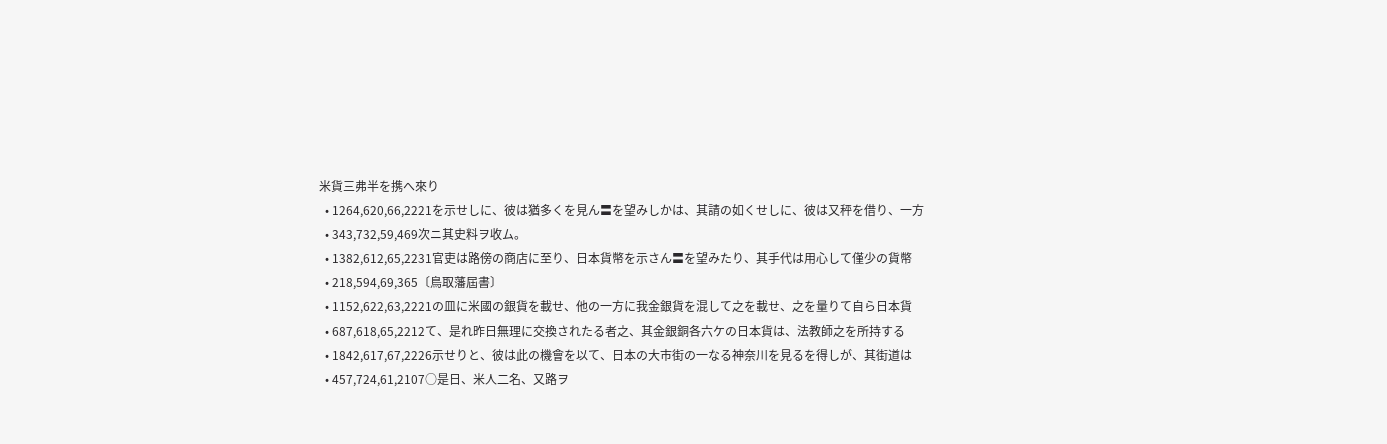米貨三弗半を携へ來り
  • 1264,620,66,2221を示せしに、彼は猶多くを見ん〓を望みしかは、其請の如くせしに、彼は又秤を借り、一方
  • 343,732,59,469次ニ其史料ヲ收ム。
  • 1382,612,65,2231官吏は路傍の商店に至り、日本貨幣を示さん〓を望みたり、其手代は用心して僅少の貨幣
  • 218,594,69,365〔鳥取藩屆書〕
  • 1152,622,63,2221の皿に米國の銀貨を載せ、他の一方に我金銀貨を混して之を載せ、之を量りて自ら日本貨
  • 687,618,65,2212て、是れ昨日無理に交換されたる者之、其金銀銅各六ケの日本貨は、法教師之を所持する
  • 1842,617,67,2226示せりと、彼は此の機會を以て、日本の大市街の一なる神奈川を見るを得しが、其街道は
  • 457,724,61,2107○是日、米人二名、又路ヲ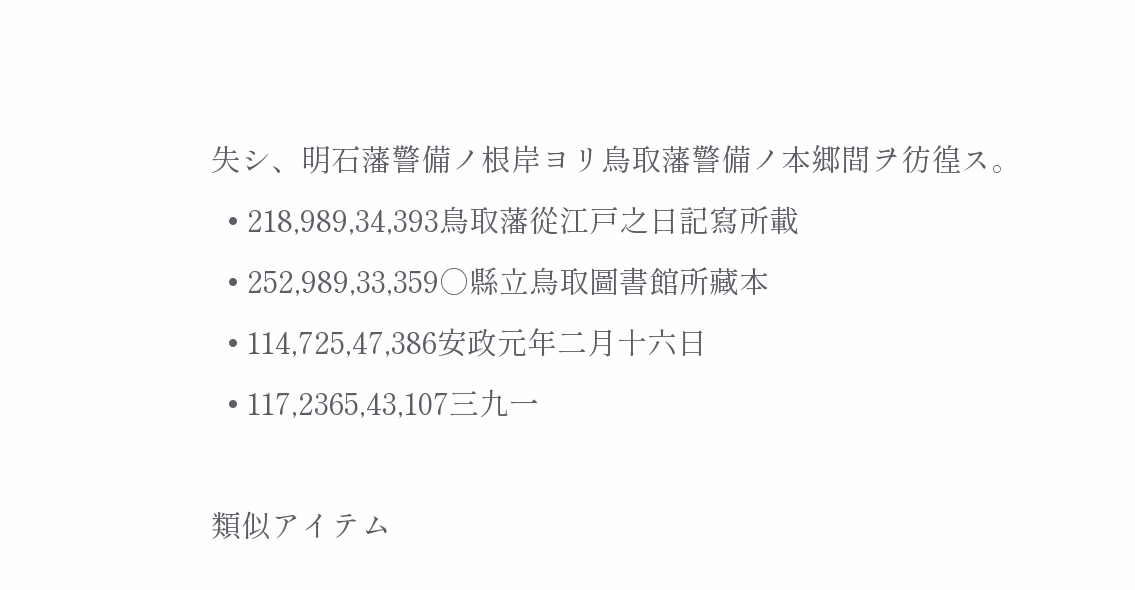失シ、明石藩警備ノ根岸ヨリ鳥取藩警備ノ本郷間ヲ彷徨ス。
  • 218,989,34,393鳥取藩從江戸之日記寫所載
  • 252,989,33,359○縣立鳥取圖書館所藏本
  • 114,725,47,386安政元年二月十六日
  • 117,2365,43,107三九一

類似アイテム